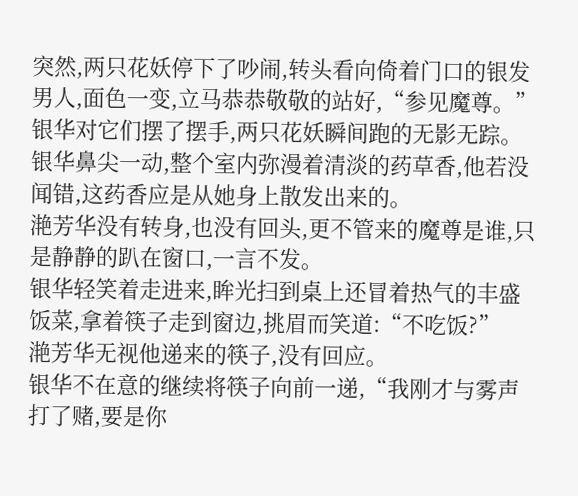突然,两只花妖停下了吵闹,转头看向倚着门口的银发男人,面色一变,立马恭恭敬敬的站好,“参见魔尊。”
银华对它们摆了摆手,两只花妖瞬间跑的无影无踪。
银华鼻尖一动,整个室内弥漫着清淡的药草香,他若没闻错,这药香应是从她身上散发出来的。
滟芳华没有转身,也没有回头,更不管来的魔尊是谁,只是静静的趴在窗口,一言不发。
银华轻笑着走进来,眸光扫到桌上还冒着热气的丰盛饭菜,拿着筷子走到窗边,挑眉而笑道:“不吃饭?”
滟芳华无视他递来的筷子,没有回应。
银华不在意的继续将筷子向前一递,“我刚才与雾声打了赌,要是你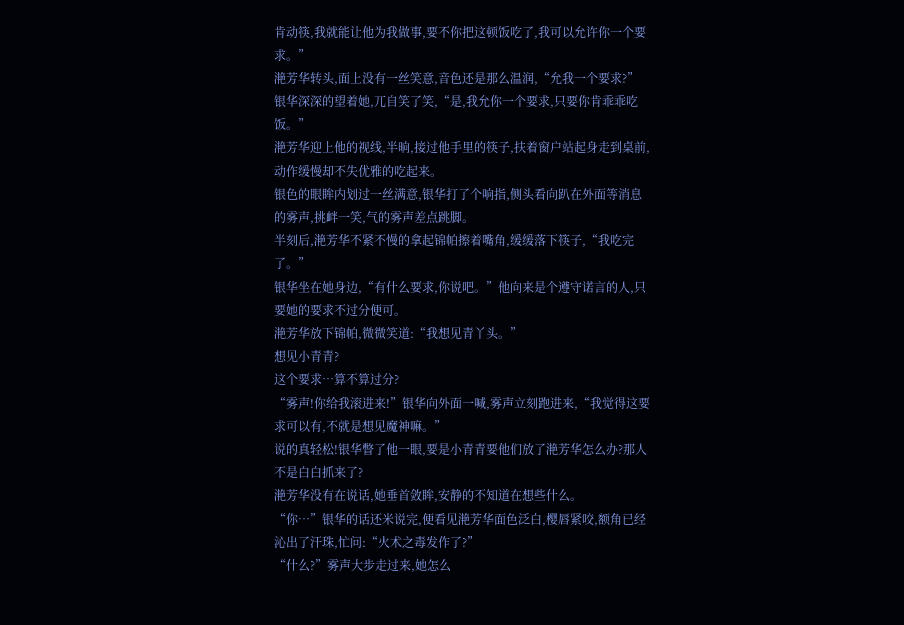肯动筷,我就能让他为我做事,要不你把这顿饭吃了,我可以允许你一个要求。”
滟芳华转头,面上没有一丝笑意,音色还是那么温润,“允我一个要求?”
银华深深的望着她,兀自笑了笑,“是,我允你一个要求,只要你肯乖乖吃饭。”
滟芳华迎上他的视线,半晌,接过他手里的筷子,扶着窗户站起身走到桌前,动作缓慢却不失优雅的吃起来。
银色的眼眸内划过一丝满意,银华打了个响指,侧头看向趴在外面等消息的雾声,挑衅一笑,气的雾声差点跳脚。
半刻后,滟芳华不紧不慢的拿起锦帕擦着嘴角,缓缓落下筷子,“我吃完了。”
银华坐在她身边,“有什么要求,你说吧。”他向来是个遵守诺言的人,只要她的要求不过分便可。
滟芳华放下锦帕,微微笑道:“我想见青丫头。”
想见小青青?
这个要求…算不算过分?
“雾声!你给我滚进来!”银华向外面一喊,雾声立刻跑进来,“我觉得这要求可以有,不就是想见魔神嘛。”
说的真轻松!银华瞥了他一眼,要是小青青要他们放了滟芳华怎么办?那人不是白白抓来了?
滟芳华没有在说话,她垂首敛眸,安静的不知道在想些什么。
“你…”银华的话还米说完,便看见滟芳华面色泛白,樱唇紧咬,额角已经沁出了汗珠,忙问:“火术之毒发作了?”
“什么?”雾声大步走过来,她怎么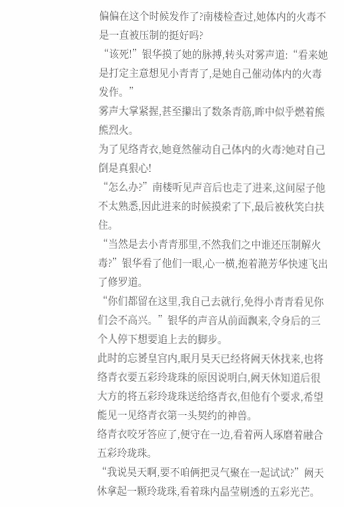偏偏在这个时候发作了?南楼检查过,她体内的火毒不是一直被压制的挺好吗?
“该死!”银华摸了她的脉搏,转头对雾声道:“看来她是打定主意想见小青青了,是她自己催动体内的火毒发作。”
雾声大掌紧握,甚至攥出了数条青筋,眸中似乎燃着熊熊烈火。
为了见络青衣,她竟然催动自己体内的火毒?她对自己倒是真狠心!
“怎么办?”南楼听见声音后也走了进来,这间屋子他不太熟悉,因此进来的时候摸索了下,最后被秋笑白扶住。
“当然是去小青青那里,不然我们之中谁还压制解火毒?”银华看了他们一眼,心一横,抱着滟芳华快速飞出了修罗道。
“你们都留在这里,我自己去就行,免得小青青看见你们会不高兴。”银华的声音从前面飘来,令身后的三个人停下想要追上去的脚步。
此时的忘赟皇宫内,眠月昊天已经将阙天休找来,也将络青衣要五彩玲珑珠的原因说明白,阙天休知道后很大方的将五彩玲珑珠送给络青衣,但他有个要求,希望能见一见络青衣第一头契约的神兽。
络青衣咬牙答应了,便守在一边,看着两人琢磨着融合五彩玲珑珠。
“我说昊天啊,要不咱俩把灵气聚在一起试试?”阙天休拿起一颗玲珑珠,看着珠内晶莹剔透的五彩光芒。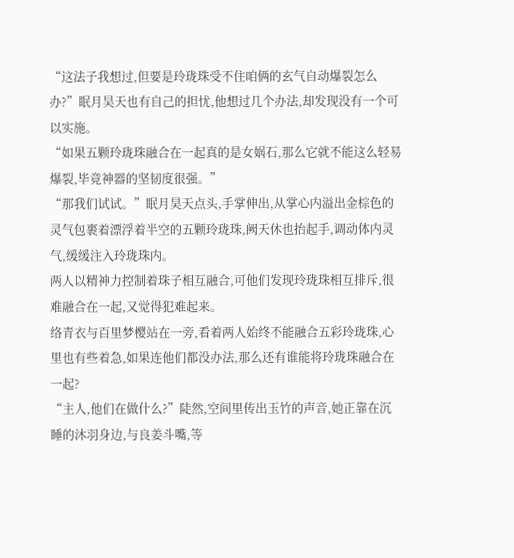“这法子我想过,但要是玲珑珠受不住咱俩的玄气自动爆裂怎么办?”眠月昊天也有自己的担忧,他想过几个办法,却发现没有一个可以实施。
“如果五颗玲珑珠融合在一起真的是女娲石,那么它就不能这么轻易爆裂,毕竟神器的坚韧度很强。”
“那我们试试。”眠月昊天点头,手掌伸出,从掌心内溢出金棕色的灵气包裹着漂浮着半空的五颗玲珑珠,阙天休也抬起手,调动体内灵气,缓缓注入玲珑珠内。
两人以精神力控制着珠子相互融合,可他们发现玲珑珠相互排斥,很难融合在一起,又觉得犯难起来。
络青衣与百里梦樱站在一旁,看着两人始终不能融合五彩玲珑珠,心里也有些着急,如果连他们都没办法,那么还有谁能将玲珑珠融合在一起?
“主人,他们在做什么?”陡然,空间里传出玉竹的声音,她正靠在沉睡的沐羽身边,与良姜斗嘴,等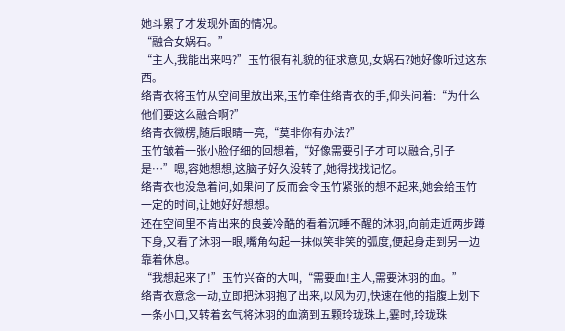她斗累了才发现外面的情况。
“融合女娲石。”
“主人,我能出来吗?”玉竹很有礼貌的征求意见,女娲石?她好像听过这东西。
络青衣将玉竹从空间里放出来,玉竹牵住络青衣的手,仰头问着:“为什么他们要这么融合啊?”
络青衣微楞,随后眼睛一亮,“莫非你有办法?”
玉竹皱着一张小脸仔细的回想着,“好像需要引子才可以融合,引子是…”嗯,容她想想,这脑子好久没转了,她得找找记忆。
络青衣也没急着问,如果问了反而会令玉竹紧张的想不起来,她会给玉竹一定的时间,让她好好想想。
还在空间里不肯出来的良姜冷酷的看着沉睡不醒的沐羽,向前走近两步蹲下身,又看了沐羽一眼,嘴角勾起一抹似笑非笑的弧度,便起身走到另一边靠着休息。
“我想起来了!”玉竹兴奋的大叫,“需要血!主人,需要沐羽的血。”
络青衣意念一动,立即把沐羽抱了出来,以风为刃,快速在他的指腹上划下一条小口,又转着玄气将沐羽的血滴到五颗玲珑珠上,霎时,玲珑珠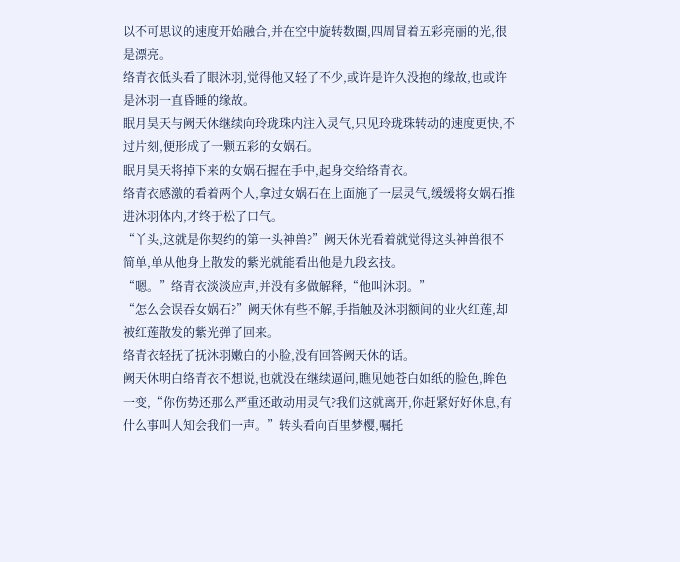以不可思议的速度开始融合,并在空中旋转数圈,四周冒着五彩亮丽的光,很是漂亮。
络青衣低头看了眼沐羽,觉得他又轻了不少,或许是许久没抱的缘故,也或许是沐羽一直昏睡的缘故。
眠月昊天与阙天休继续向玲珑珠内注入灵气,只见玲珑珠转动的速度更快,不过片刻,便形成了一颗五彩的女娲石。
眠月昊天将掉下来的女娲石握在手中,起身交给络青衣。
络青衣感激的看着两个人,拿过女娲石在上面施了一层灵气,缓缓将女娲石推进沐羽体内,才终于松了口气。
“丫头,这就是你契约的第一头神兽?”阙天休光看着就觉得这头神兽很不简单,单从他身上散发的紫光就能看出他是九段玄技。
“嗯。”络青衣淡淡应声,并没有多做解释,“他叫沐羽。”
“怎么会误吞女娲石?”阙天休有些不解,手指触及沐羽额间的业火红莲,却被红莲散发的紫光弹了回来。
络青衣轻抚了抚沐羽嫩白的小脸,没有回答阙天休的话。
阙天休明白络青衣不想说,也就没在继续逼问,瞧见她苍白如纸的脸色,眸色一变,“你伤势还那么严重还敢动用灵气?我们这就离开,你赶紧好好休息,有什么事叫人知会我们一声。”转头看向百里梦樱,嘱托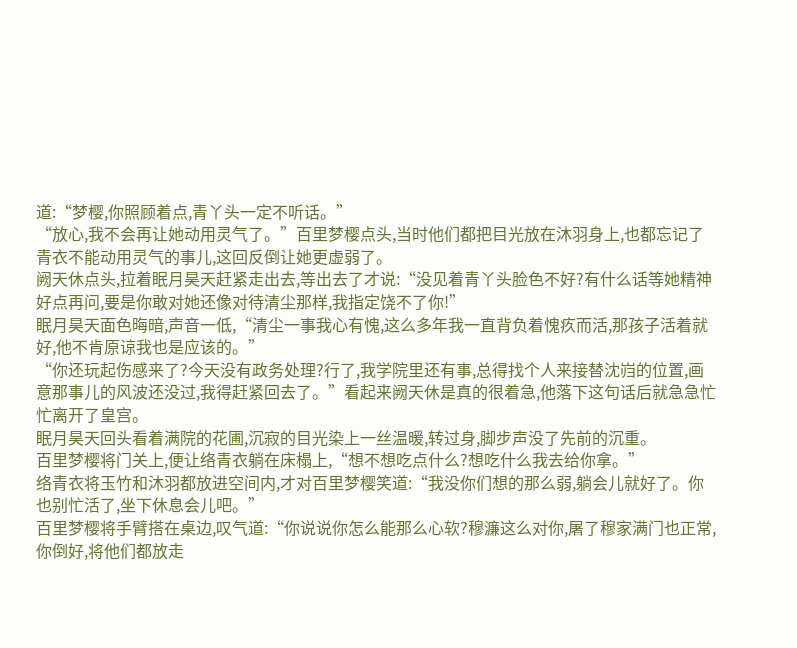道:“梦樱,你照顾着点,青丫头一定不听话。”
“放心,我不会再让她动用灵气了。”百里梦樱点头,当时他们都把目光放在沐羽身上,也都忘记了青衣不能动用灵气的事儿,这回反倒让她更虚弱了。
阙天休点头,拉着眠月昊天赶紧走出去,等出去了才说:“没见着青丫头脸色不好?有什么话等她精神好点再问,要是你敢对她还像对待清尘那样,我指定饶不了你!”
眠月昊天面色晦暗,声音一低,“清尘一事我心有愧,这么多年我一直背负着愧疚而活,那孩子活着就好,他不肯原谅我也是应该的。”
“你还玩起伤感来了?今天没有政务处理?行了,我学院里还有事,总得找个人来接替沈岿的位置,画意那事儿的风波还没过,我得赶紧回去了。”看起来阙天休是真的很着急,他落下这句话后就急急忙忙离开了皇宫。
眠月昊天回头看着满院的花圃,沉寂的目光染上一丝温暖,转过身,脚步声没了先前的沉重。
百里梦樱将门关上,便让络青衣躺在床榻上,“想不想吃点什么?想吃什么我去给你拿。”
络青衣将玉竹和沐羽都放进空间内,才对百里梦樱笑道:“我没你们想的那么弱,躺会儿就好了。你也别忙活了,坐下休息会儿吧。”
百里梦樱将手臂搭在桌边,叹气道:“你说说你怎么能那么心软?穆濂这么对你,屠了穆家满门也正常,你倒好,将他们都放走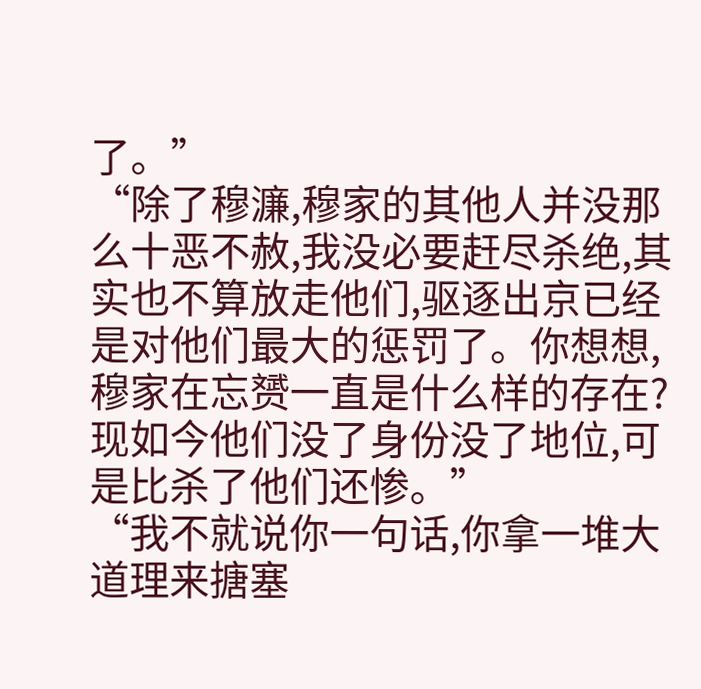了。”
“除了穆濂,穆家的其他人并没那么十恶不赦,我没必要赶尽杀绝,其实也不算放走他们,驱逐出京已经是对他们最大的惩罚了。你想想,穆家在忘赟一直是什么样的存在?现如今他们没了身份没了地位,可是比杀了他们还惨。”
“我不就说你一句话,你拿一堆大道理来搪塞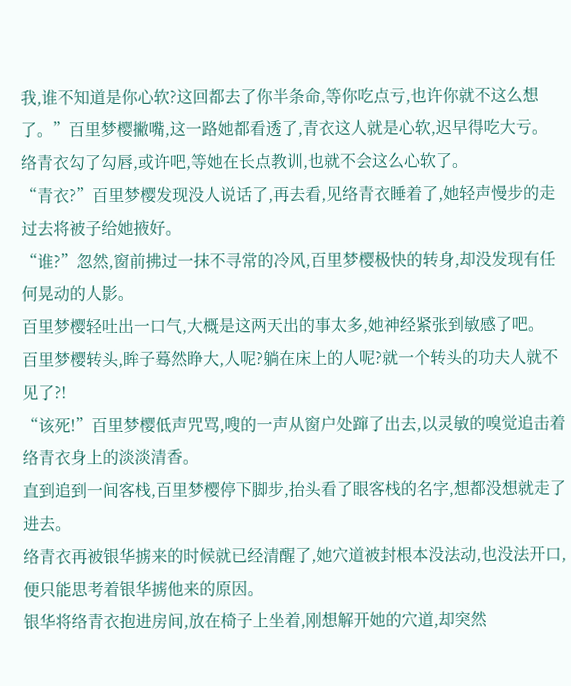我,谁不知道是你心软?这回都去了你半条命,等你吃点亏,也许你就不这么想了。”百里梦樱撇嘴,这一路她都看透了,青衣这人就是心软,迟早得吃大亏。
络青衣勾了勾唇,或许吧,等她在长点教训,也就不会这么心软了。
“青衣?”百里梦樱发现没人说话了,再去看,见络青衣睡着了,她轻声慢步的走过去将被子给她掖好。
“谁?”忽然,窗前拂过一抹不寻常的冷风,百里梦樱极快的转身,却没发现有任何晃动的人影。
百里梦樱轻吐出一口气,大概是这两天出的事太多,她神经紧张到敏感了吧。
百里梦樱转头,眸子蓦然睁大,人呢?躺在床上的人呢?就一个转头的功夫人就不见了?!
“该死!”百里梦樱低声咒骂,嗖的一声从窗户处蹿了出去,以灵敏的嗅觉追击着络青衣身上的淡淡清香。
直到追到一间客栈,百里梦樱停下脚步,抬头看了眼客栈的名字,想都没想就走了进去。
络青衣再被银华掳来的时候就已经清醒了,她穴道被封根本没法动,也没法开口,便只能思考着银华掳他来的原因。
银华将络青衣抱进房间,放在椅子上坐着,刚想解开她的穴道,却突然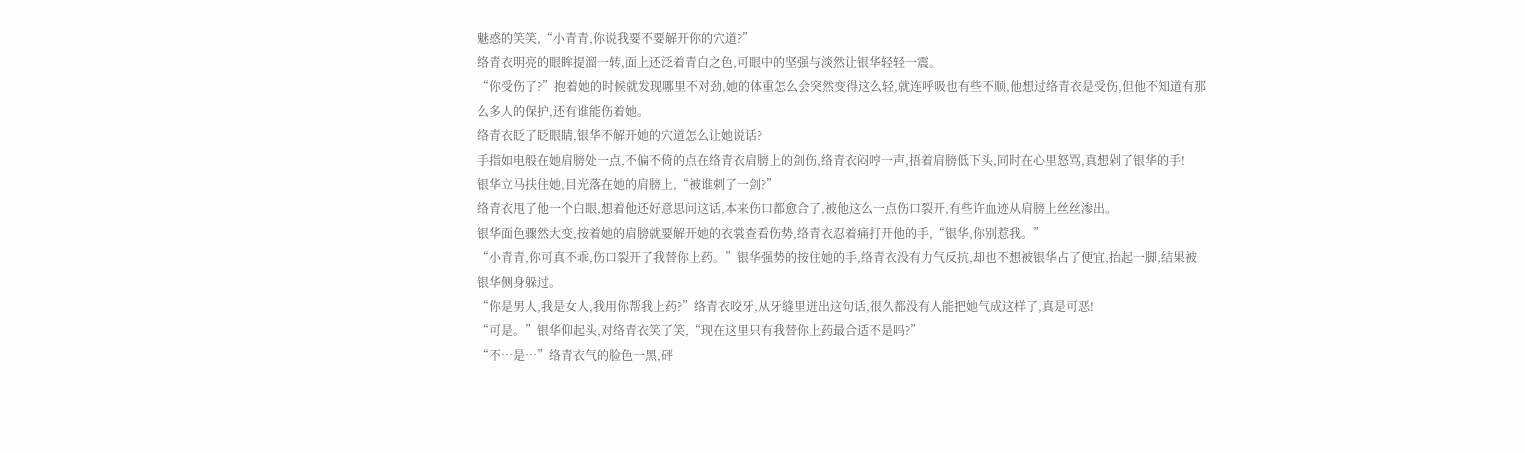魅惑的笑笑,“小青青,你说我要不要解开你的穴道?”
络青衣明亮的眼眸提溜一转,面上还泛着青白之色,可眼中的坚强与淡然让银华轻轻一震。
“你受伤了?”抱着她的时候就发现哪里不对劲,她的体重怎么会突然变得这么轻,就连呼吸也有些不顺,他想过络青衣是受伤,但他不知道有那么多人的保护,还有谁能伤着她。
络青衣眨了眨眼睛,银华不解开她的穴道怎么让她说话?
手指如电般在她肩膀处一点,不偏不倚的点在络青衣肩膀上的剑伤,络青衣闷哼一声,捂着肩膀低下头,同时在心里怒骂,真想剁了银华的手!
银华立马扶住她,目光落在她的肩膀上,“被谁刺了一剑?”
络青衣甩了他一个白眼,想着他还好意思问这话,本来伤口都愈合了,被他这么一点伤口裂开,有些许血迹从肩膀上丝丝渗出。
银华面色骤然大变,按着她的肩膀就要解开她的衣裳查看伤势,络青衣忍着痛打开他的手,“银华,你别惹我。”
“小青青,你可真不乖,伤口裂开了我替你上药。”银华强势的按住她的手,络青衣没有力气反抗,却也不想被银华占了便宜,抬起一脚,结果被银华侧身躲过。
“你是男人,我是女人,我用你帮我上药?”络青衣咬牙,从牙缝里迸出这句话,很久都没有人能把她气成这样了,真是可恶!
“可是。”银华仰起头,对络青衣笑了笑,“现在这里只有我替你上药最合适不是吗?”
“不…是…”络青衣气的脸色一黑,砰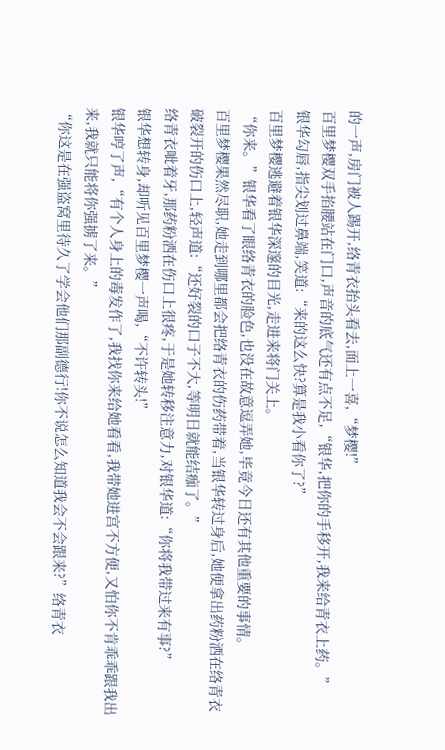的一声,房门被人踢开,络青衣抬头看去,面上一喜,“梦樱!”
百里梦樱双手掐腰站在门口,声音的底气还有点不足,“银华,把你的手移开,我来给青衣上药。”
银华勾唇,指尖划过鼻端,笑道:“来的这么快?算是我小看你了?”
百里梦樱逃避着银华深邃的目光,走进来将门关上。
“你来。”银华看了眼络青衣的脸色,也没在故意逗弄她,毕竟今日还有其他重要的事情。
百里梦樱果然尽职,她走到哪里都会把络青衣的伤药带着,当银华转过身后,她便拿出药粉洒在络青衣破裂开的伤口上,轻声道:“还好裂的口子不大,等明日就能结痂了。”
络青衣呲着牙,那药粉洒在伤口上很疼,于是她转移注意力,对银华道:“你将我带过来有事?”
银华想转身,却听见百里梦樱一声喝,“不许转头!”
银华哼了声,“有个人身上的毒发作了,我找你来给她看看,我带她进宫不方便,又怕你不肯乖乖跟我出来,我就只能将你强掳了来。”
“你这是在强盗窝里待久了学会他们那副德行!你不说怎么知道我会不会跟来?”络青衣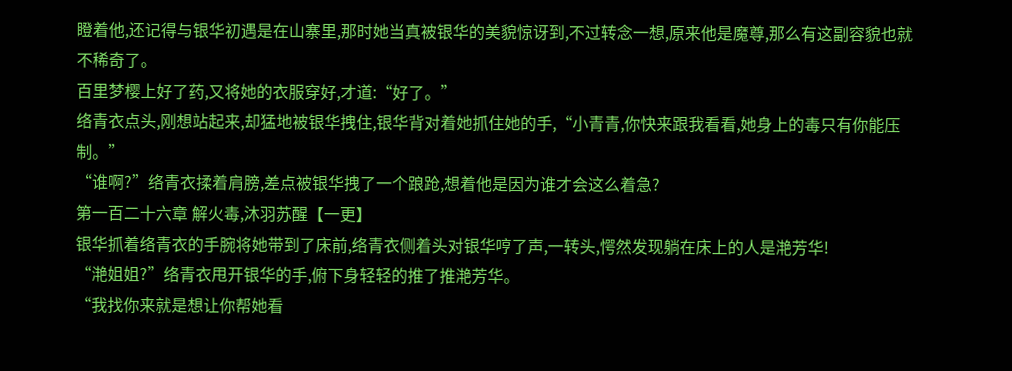瞪着他,还记得与银华初遇是在山寨里,那时她当真被银华的美貌惊讶到,不过转念一想,原来他是魔尊,那么有这副容貌也就不稀奇了。
百里梦樱上好了药,又将她的衣服穿好,才道:“好了。”
络青衣点头,刚想站起来,却猛地被银华拽住,银华背对着她抓住她的手,“小青青,你快来跟我看看,她身上的毒只有你能压制。”
“谁啊?”络青衣揉着肩膀,差点被银华拽了一个踉跄,想着他是因为谁才会这么着急?
第一百二十六章 解火毒,沐羽苏醒【一更】
银华抓着络青衣的手腕将她带到了床前,络青衣侧着头对银华哼了声,一转头,愕然发现躺在床上的人是滟芳华!
“滟姐姐?”络青衣甩开银华的手,俯下身轻轻的推了推滟芳华。
“我找你来就是想让你帮她看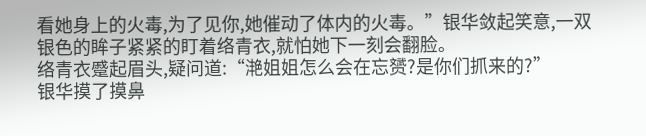看她身上的火毒,为了见你,她催动了体内的火毒。”银华敛起笑意,一双银色的眸子紧紧的盯着络青衣,就怕她下一刻会翻脸。
络青衣蹙起眉头,疑问道:“滟姐姐怎么会在忘赟?是你们抓来的?”
银华摸了摸鼻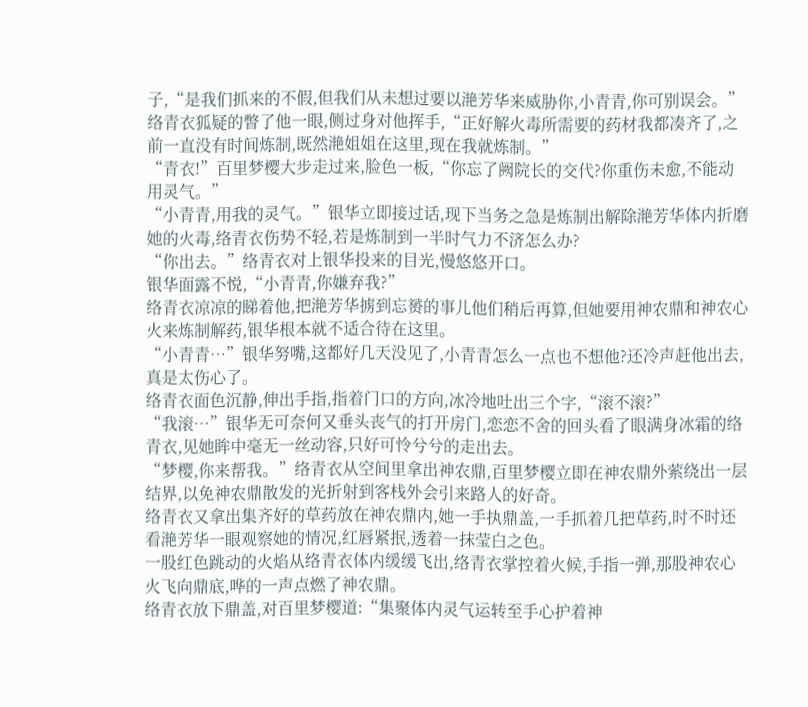子,“是我们抓来的不假,但我们从未想过要以滟芳华来威胁你,小青青,你可别误会。”
络青衣狐疑的瞥了他一眼,侧过身对他挥手,“正好解火毒所需要的药材我都凑齐了,之前一直没有时间炼制,既然滟姐姐在这里,现在我就炼制。”
“青衣!”百里梦樱大步走过来,脸色一板,“你忘了阙院长的交代?你重伤未愈,不能动用灵气。”
“小青青,用我的灵气。”银华立即接过话,现下当务之急是炼制出解除滟芳华体内折磨她的火毒,络青衣伤势不轻,若是炼制到一半时气力不济怎么办?
“你出去。”络青衣对上银华投来的目光,慢悠悠开口。
银华面露不悦,“小青青,你嫌弃我?”
络青衣凉凉的睇着他,把滟芳华掳到忘赟的事儿他们稍后再算,但她要用神农鼎和神农心火来炼制解药,银华根本就不适合待在这里。
“小青青…”银华努嘴,这都好几天没见了,小青青怎么一点也不想他?还冷声赶他出去,真是太伤心了。
络青衣面色沉静,伸出手指,指着门口的方向,冰冷地吐出三个字,“滚不滚?”
“我滚…”银华无可奈何又垂头丧气的打开房门,恋恋不舍的回头看了眼满身冰霜的络青衣,见她眸中毫无一丝动容,只好可怜兮兮的走出去。
“梦樱,你来帮我。”络青衣从空间里拿出神农鼎,百里梦樱立即在神农鼎外萦绕出一层结界,以免神农鼎散发的光折射到客栈外会引来路人的好奇。
络青衣又拿出集齐好的草药放在神农鼎内,她一手执鼎盖,一手抓着几把草药,时不时还看滟芳华一眼观察她的情况,红唇紧抿,透着一抹莹白之色。
一股红色跳动的火焰从络青衣体内缓缓飞出,络青衣掌控着火候,手指一弹,那股神农心火飞向鼎底,哗的一声点燃了神农鼎。
络青衣放下鼎盖,对百里梦樱道:“集聚体内灵气运转至手心护着神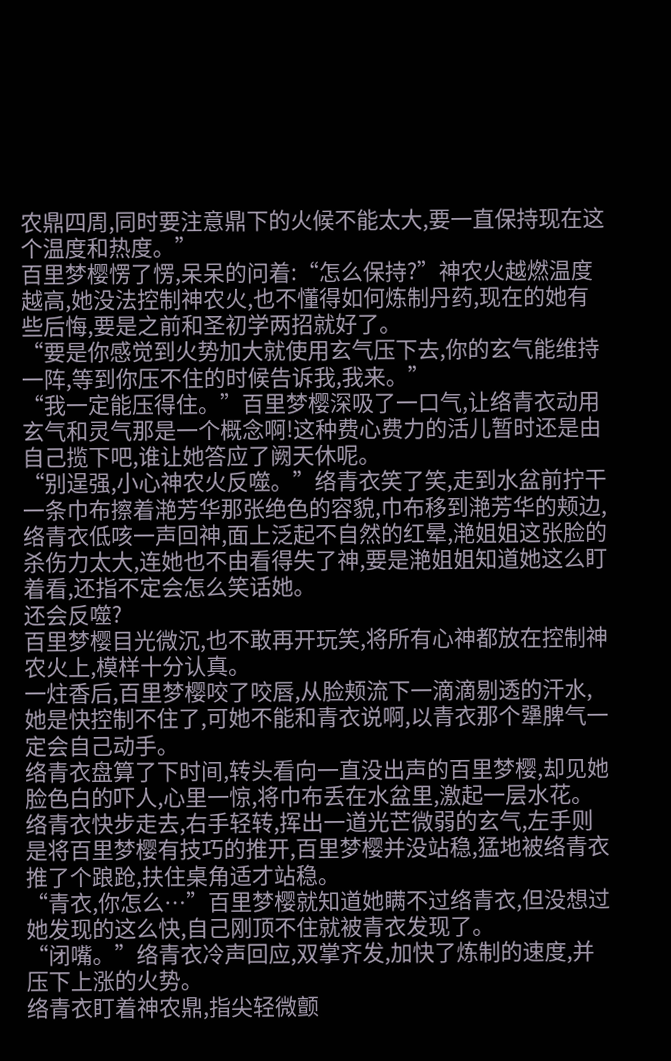农鼎四周,同时要注意鼎下的火候不能太大,要一直保持现在这个温度和热度。”
百里梦樱愣了愣,呆呆的问着:“怎么保持?”神农火越燃温度越高,她没法控制神农火,也不懂得如何炼制丹药,现在的她有些后悔,要是之前和圣初学两招就好了。
“要是你感觉到火势加大就使用玄气压下去,你的玄气能维持一阵,等到你压不住的时候告诉我,我来。”
“我一定能压得住。”百里梦樱深吸了一口气,让络青衣动用玄气和灵气那是一个概念啊!这种费心费力的活儿暂时还是由自己揽下吧,谁让她答应了阙天休呢。
“别逞强,小心神农火反噬。”络青衣笑了笑,走到水盆前拧干一条巾布擦着滟芳华那张绝色的容貌,巾布移到滟芳华的颊边,络青衣低咳一声回神,面上泛起不自然的红晕,滟姐姐这张脸的杀伤力太大,连她也不由看得失了神,要是滟姐姐知道她这么盯着看,还指不定会怎么笑话她。
还会反噬?
百里梦樱目光微沉,也不敢再开玩笑,将所有心神都放在控制神农火上,模样十分认真。
一炷香后,百里梦樱咬了咬唇,从脸颊流下一滴滴剔透的汗水,她是快控制不住了,可她不能和青衣说啊,以青衣那个犟脾气一定会自己动手。
络青衣盘算了下时间,转头看向一直没出声的百里梦樱,却见她脸色白的吓人,心里一惊,将巾布丢在水盆里,激起一层水花。
络青衣快步走去,右手轻转,挥出一道光芒微弱的玄气,左手则是将百里梦樱有技巧的推开,百里梦樱并没站稳,猛地被络青衣推了个踉跄,扶住桌角适才站稳。
“青衣,你怎么…”百里梦樱就知道她瞒不过络青衣,但没想过她发现的这么快,自己刚顶不住就被青衣发现了。
“闭嘴。”络青衣冷声回应,双掌齐发,加快了炼制的速度,并压下上涨的火势。
络青衣盯着神农鼎,指尖轻微颤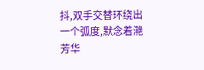抖,双手交替环绕出一个弧度,默念着滟芳华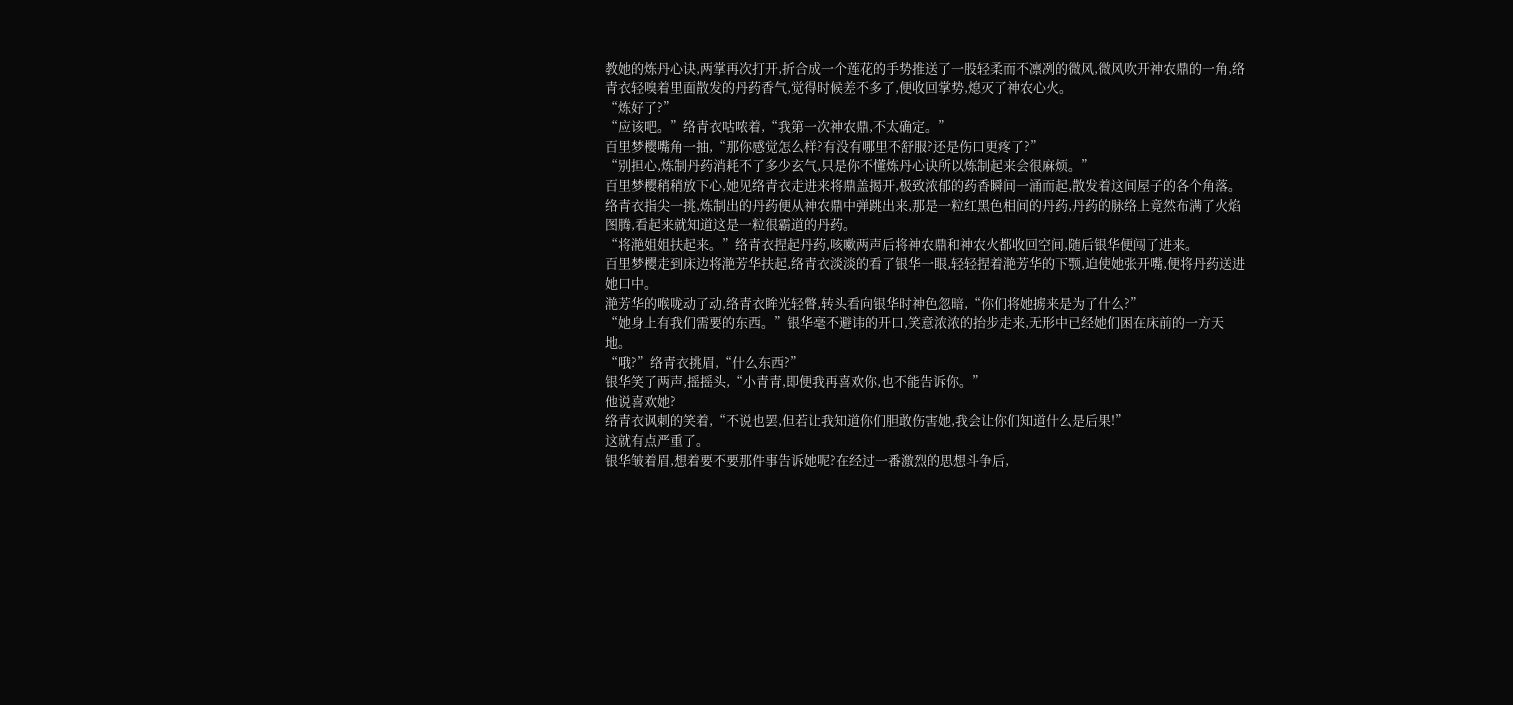教她的炼丹心诀,两掌再次打开,折合成一个莲花的手势推送了一股轻柔而不凛冽的微风,微风吹开神农鼎的一角,络青衣轻嗅着里面散发的丹药香气,觉得时候差不多了,便收回掌势,熄灭了神农心火。
“炼好了?”
“应该吧。”络青衣咕哝着,“我第一次神农鼎,不太确定。”
百里梦樱嘴角一抽,“那你感觉怎么样?有没有哪里不舒服?还是伤口更疼了?”
“别担心,炼制丹药消耗不了多少玄气,只是你不懂炼丹心诀所以炼制起来会很麻烦。”
百里梦樱稍稍放下心,她见络青衣走进来将鼎盖揭开,极致浓郁的药香瞬间一涌而起,散发着这间屋子的各个角落。
络青衣指尖一挑,炼制出的丹药便从神农鼎中弹跳出来,那是一粒红黑色相间的丹药,丹药的脉络上竟然布满了火焰图腾,看起来就知道这是一粒很霸道的丹药。
“将滟姐姐扶起来。”络青衣捏起丹药,咳嗽两声后将神农鼎和神农火都收回空间,随后银华便闯了进来。
百里梦樱走到床边将滟芳华扶起,络青衣淡淡的看了银华一眼,轻轻捏着滟芳华的下颚,迫使她张开嘴,便将丹药送进她口中。
滟芳华的喉咙动了动,络青衣眸光轻瞥,转头看向银华时神色忽暗,“你们将她掳来是为了什么?”
“她身上有我们需要的东西。”银华毫不避讳的开口,笑意浓浓的抬步走来,无形中已经她们困在床前的一方天地。
“哦?”络青衣挑眉,“什么东西?”
银华笑了两声,摇摇头,“小青青,即便我再喜欢你,也不能告诉你。”
他说喜欢她?
络青衣讽刺的笑着,“不说也罢,但若让我知道你们胆敢伤害她,我会让你们知道什么是后果!”
这就有点严重了。
银华皱着眉,想着要不要那件事告诉她呢?在经过一番激烈的思想斗争后,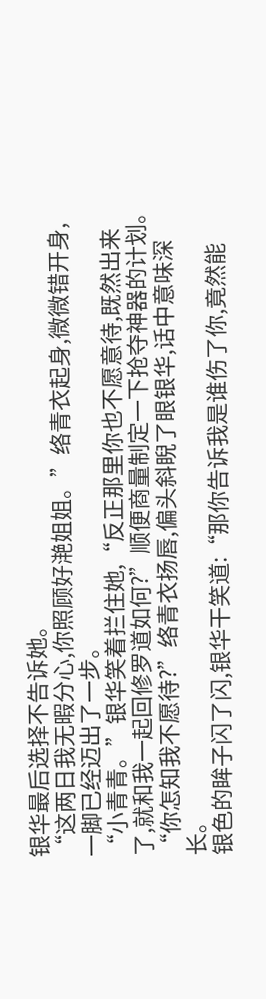银华最后选择不告诉她。
“这两日我无暇分心,你照顾好滟姐姐。”络青衣起身,微微错开身,一脚已经迈出了一步。
“小青青。”银华笑着拦住她,“反正那里你也不愿意待,既然出来了,就和我一起回修罗道如何?”顺便商量制定一下抢夺神器的计划。
“你怎知我不愿待?”络青衣扬唇,偏头斜睨了眼银华,话中意味深长。
银色的眸子闪了闪,银华干笑道:“那你告诉我是谁伤了你,竟然能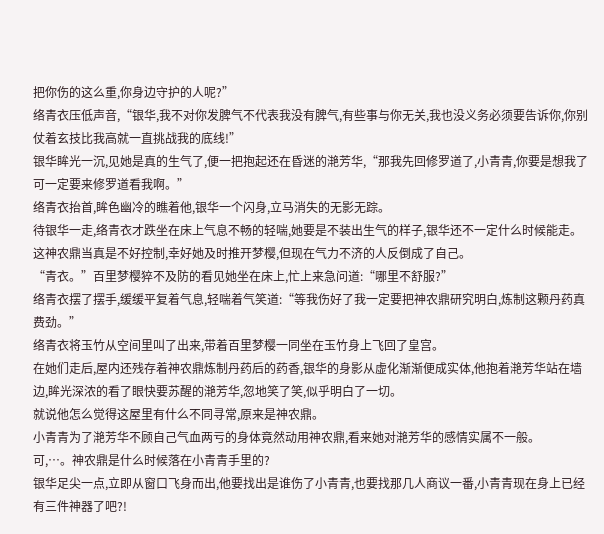把你伤的这么重,你身边守护的人呢?”
络青衣压低声音,“银华,我不对你发脾气不代表我没有脾气,有些事与你无关,我也没义务必须要告诉你,你别仗着玄技比我高就一直挑战我的底线!”
银华眸光一沉,见她是真的生气了,便一把抱起还在昏迷的滟芳华,“那我先回修罗道了,小青青,你要是想我了可一定要来修罗道看我啊。”
络青衣抬首,眸色幽冷的瞧着他,银华一个闪身,立马消失的无影无踪。
待银华一走,络青衣才跌坐在床上气息不畅的轻喘,她要是不装出生气的样子,银华还不一定什么时候能走。这神农鼎当真是不好控制,幸好她及时推开梦樱,但现在气力不济的人反倒成了自己。
“青衣。”百里梦樱猝不及防的看见她坐在床上,忙上来急问道:“哪里不舒服?”
络青衣摆了摆手,缓缓平复着气息,轻喘着气笑道:“等我伤好了我一定要把神农鼎研究明白,炼制这颗丹药真费劲。”
络青衣将玉竹从空间里叫了出来,带着百里梦樱一同坐在玉竹身上飞回了皇宫。
在她们走后,屋内还残存着神农鼎炼制丹药后的药香,银华的身影从虚化渐渐便成实体,他抱着滟芳华站在墙边,眸光深浓的看了眼快要苏醒的滟芳华,忽地笑了笑,似乎明白了一切。
就说他怎么觉得这屋里有什么不同寻常,原来是神农鼎。
小青青为了滟芳华不顾自己气血两亏的身体竟然动用神农鼎,看来她对滟芳华的感情实属不一般。
可,…。神农鼎是什么时候落在小青青手里的?
银华足尖一点,立即从窗口飞身而出,他要找出是谁伤了小青青,也要找那几人商议一番,小青青现在身上已经有三件神器了吧?!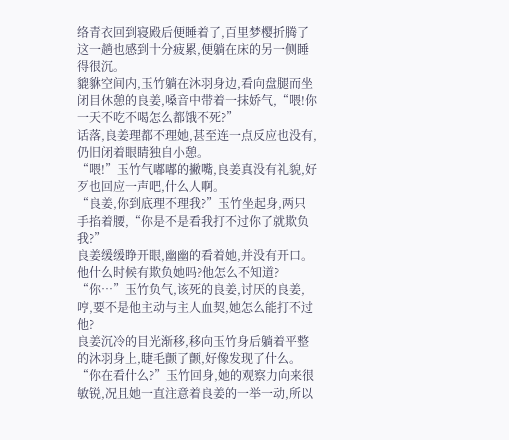络青衣回到寝殿后便睡着了,百里梦樱折腾了这一趟也感到十分疲累,便躺在床的另一侧睡得很沉。
貔貅空间内,玉竹躺在沐羽身边,看向盘腿而坐闭目休憩的良姜,嗓音中带着一抹娇气,“喂!你一天不吃不喝怎么都饿不死?”
话落,良姜理都不理她,甚至连一点反应也没有,仍旧闭着眼睛独自小憩。
“喂!”玉竹气嘟嘟的撇嘴,良姜真没有礼貌,好歹也回应一声吧,什么人啊。
“良姜,你到底理不理我?”玉竹坐起身,两只手掐着腰,“你是不是看我打不过你了就欺负我?”
良姜缓缓睁开眼,幽幽的看着她,并没有开口。
他什么时候有欺负她吗?他怎么不知道?
“你…”玉竹负气,该死的良姜,讨厌的良姜,哼,要不是他主动与主人血契,她怎么能打不过他?
良姜沉冷的目光渐移,移向玉竹身后躺着平整的沐羽身上,睫毛颤了颤,好像发现了什么。
“你在看什么?”玉竹回身,她的观察力向来很敏锐,况且她一直注意着良姜的一举一动,所以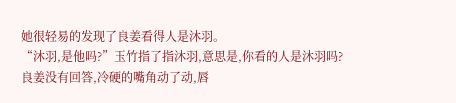她很轻易的发现了良姜看得人是沐羽。
“沐羽,是他吗?”玉竹指了指沐羽,意思是,你看的人是沐羽吗?
良姜没有回答,冷硬的嘴角动了动,唇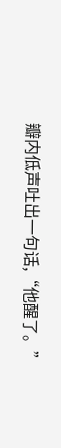瓣内低声吐出一句话,“他醒了。”